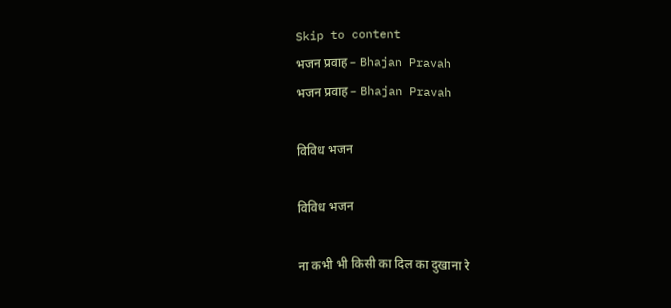Skip to content
भजन प्रवाह – Bhajan Pravah
भजन प्रवाह – Bhajan Pravah

विविध भजन

विविध भजन

ना कभी भी किसी का दिल का दुखाना रे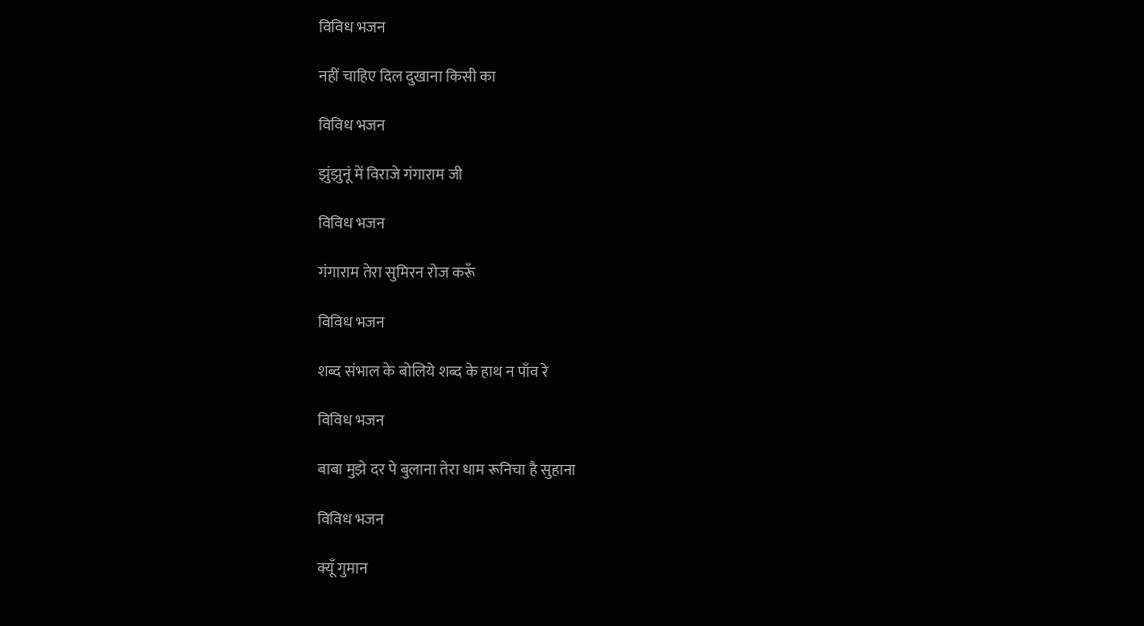विविध भजन

नहीं चाहिए दिल दुखाना किसी का

विविध भजन

झुंझुनूं में विराजे गंगाराम जी

विविध भजन

गंगाराम तेरा सुमिरन रोज करूँ

विविध भजन

शब्द संभाल के बोलिये शब्द के हाथ न पाँव रे

विविध भजन

बाबा मुझे दर पे बुलाना तेरा धाम रूनिचा है सुहाना

विविध भजन

क्यूँ गुमान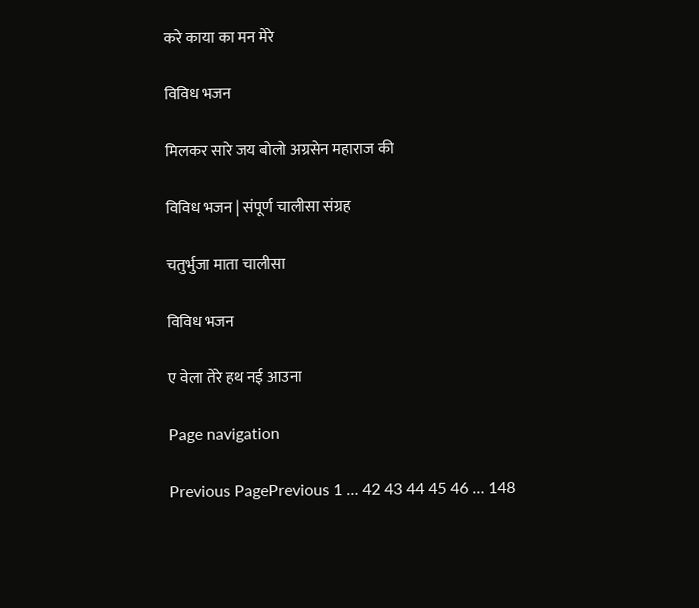करे काया का मन मेरे

विविध भजन

मिलकर सारे जय बोलो अग्रसेन महाराज की

विविध भजन | संपूर्ण चालीसा संग्रह

चतुर्भुजा माता चालीसा

विविध भजन

ए वेला तेरे हथ नई आउना

Page navigation

Previous PagePrevious 1 … 42 43 44 45 46 … 148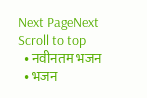Next PageNext
Scroll to top
  • नवीनतम भजन
  • भजन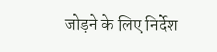जोड़ने के लिए निर्देश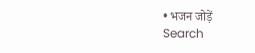• भजन जोड़ें
Search